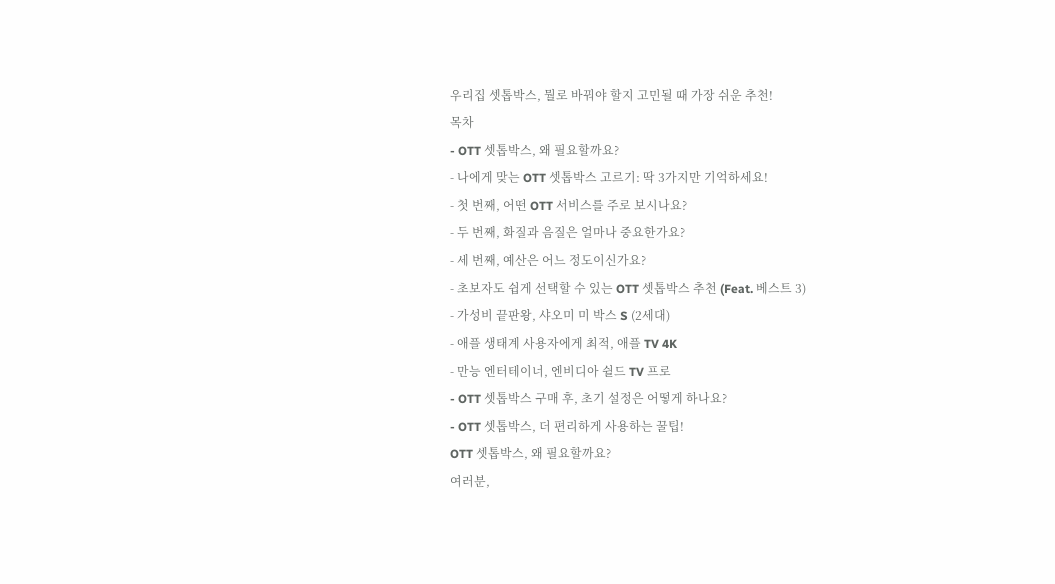우리집 셋톱박스, 뭘로 바꿔야 할지 고민될 때 가장 쉬운 추천!
목차
- OTT 셋톱박스, 왜 필요할까요?
- 나에게 맞는 OTT 셋톱박스 고르기: 딱 3가지만 기억하세요!
- 첫 번째, 어떤 OTT 서비스를 주로 보시나요?
- 두 번째, 화질과 음질은 얼마나 중요한가요?
- 세 번째, 예산은 어느 정도이신가요?
- 초보자도 쉽게 선택할 수 있는 OTT 셋톱박스 추천 (Feat. 베스트 3)
- 가성비 끝판왕, 샤오미 미 박스 S (2세대)
- 애플 생태계 사용자에게 최적, 애플 TV 4K
- 만능 엔터테이너, 엔비디아 쉴드 TV 프로
- OTT 셋톱박스 구매 후, 초기 설정은 어떻게 하나요?
- OTT 셋톱박스, 더 편리하게 사용하는 꿀팁!
OTT 셋톱박스, 왜 필요할까요?
여러분,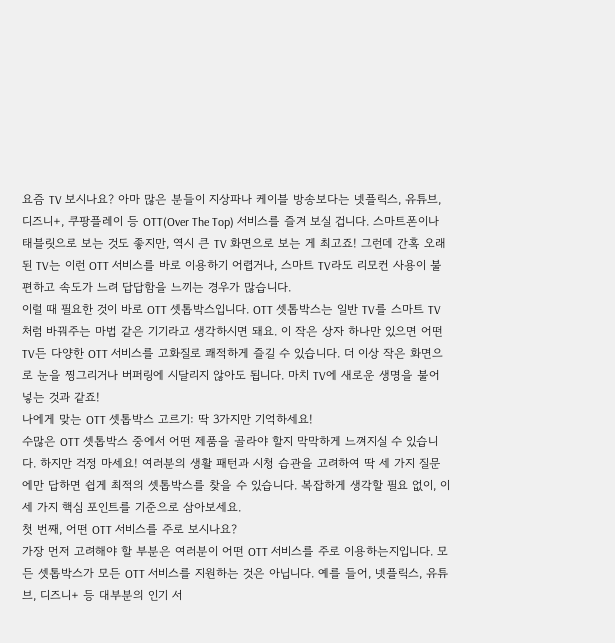요즘 TV 보시나요? 아마 많은 분들이 지상파나 케이블 방송보다는 넷플릭스, 유튜브, 디즈니+, 쿠팡플레이 등 OTT(Over The Top) 서비스를 즐겨 보실 겁니다. 스마트폰이나 태블릿으로 보는 것도 좋지만, 역시 큰 TV 화면으로 보는 게 최고죠! 그런데 간혹 오래된 TV는 이런 OTT 서비스를 바로 이용하기 어렵거나, 스마트 TV라도 리모컨 사용이 불편하고 속도가 느려 답답함을 느끼는 경우가 많습니다.
이럴 때 필요한 것이 바로 OTT 셋톱박스입니다. OTT 셋톱박스는 일반 TV를 스마트 TV처럼 바꿔주는 마법 같은 기기라고 생각하시면 돼요. 이 작은 상자 하나만 있으면 어떤 TV든 다양한 OTT 서비스를 고화질로 쾌적하게 즐길 수 있습니다. 더 이상 작은 화면으로 눈을 찡그리거나 버퍼링에 시달리지 않아도 됩니다. 마치 TV에 새로운 생명을 불어넣는 것과 같죠!
나에게 맞는 OTT 셋톱박스 고르기: 딱 3가지만 기억하세요!
수많은 OTT 셋톱박스 중에서 어떤 제품을 골라야 할지 막막하게 느껴지실 수 있습니다. 하지만 걱정 마세요! 여러분의 생활 패턴과 시청 습관을 고려하여 딱 세 가지 질문에만 답하면 쉽게 최적의 셋톱박스를 찾을 수 있습니다. 복잡하게 생각할 필요 없이, 이 세 가지 핵심 포인트를 기준으로 삼아보세요.
첫 번째, 어떤 OTT 서비스를 주로 보시나요?
가장 먼저 고려해야 할 부분은 여러분이 어떤 OTT 서비스를 주로 이용하는지입니다. 모든 셋톱박스가 모든 OTT 서비스를 지원하는 것은 아닙니다. 예를 들어, 넷플릭스, 유튜브, 디즈니+ 등 대부분의 인기 서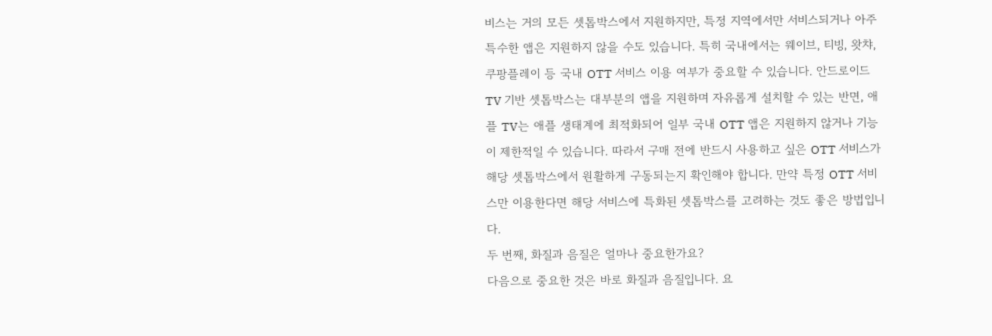비스는 거의 모든 셋톱박스에서 지원하지만, 특정 지역에서만 서비스되거나 아주 특수한 앱은 지원하지 않을 수도 있습니다. 특히 국내에서는 웨이브, 티빙, 왓챠, 쿠팡플레이 등 국내 OTT 서비스 이용 여부가 중요할 수 있습니다. 안드로이드 TV 기반 셋톱박스는 대부분의 앱을 지원하며 자유롭게 설치할 수 있는 반면, 애플 TV는 애플 생태계에 최적화되어 일부 국내 OTT 앱은 지원하지 않거나 기능이 제한적일 수 있습니다. 따라서 구매 전에 반드시 사용하고 싶은 OTT 서비스가 해당 셋톱박스에서 원활하게 구동되는지 확인해야 합니다. 만약 특정 OTT 서비스만 이용한다면 해당 서비스에 특화된 셋톱박스를 고려하는 것도 좋은 방법입니다.
두 번째, 화질과 음질은 얼마나 중요한가요?
다음으로 중요한 것은 바로 화질과 음질입니다. 요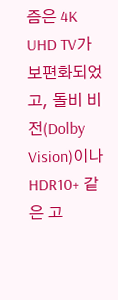즘은 4K UHD TV가 보편화되었고, 돌비 비전(Dolby Vision)이나 HDR10+ 같은 고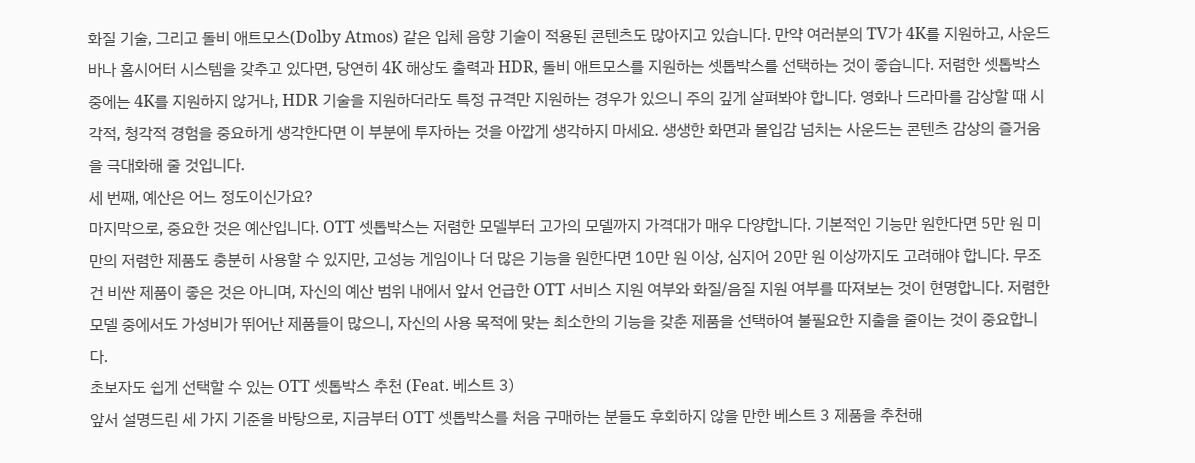화질 기술, 그리고 돌비 애트모스(Dolby Atmos) 같은 입체 음향 기술이 적용된 콘텐츠도 많아지고 있습니다. 만약 여러분의 TV가 4K를 지원하고, 사운드바나 홈시어터 시스템을 갖추고 있다면, 당연히 4K 해상도 출력과 HDR, 돌비 애트모스를 지원하는 셋톱박스를 선택하는 것이 좋습니다. 저렴한 셋톱박스 중에는 4K를 지원하지 않거나, HDR 기술을 지원하더라도 특정 규격만 지원하는 경우가 있으니 주의 깊게 살펴봐야 합니다. 영화나 드라마를 감상할 때 시각적, 청각적 경험을 중요하게 생각한다면 이 부분에 투자하는 것을 아깝게 생각하지 마세요. 생생한 화면과 몰입감 넘치는 사운드는 콘텐츠 감상의 즐거움을 극대화해 줄 것입니다.
세 번째, 예산은 어느 정도이신가요?
마지막으로, 중요한 것은 예산입니다. OTT 셋톱박스는 저렴한 모델부터 고가의 모델까지 가격대가 매우 다양합니다. 기본적인 기능만 원한다면 5만 원 미만의 저렴한 제품도 충분히 사용할 수 있지만, 고성능 게임이나 더 많은 기능을 원한다면 10만 원 이상, 심지어 20만 원 이상까지도 고려해야 합니다. 무조건 비싼 제품이 좋은 것은 아니며, 자신의 예산 범위 내에서 앞서 언급한 OTT 서비스 지원 여부와 화질/음질 지원 여부를 따져보는 것이 현명합니다. 저렴한 모델 중에서도 가성비가 뛰어난 제품들이 많으니, 자신의 사용 목적에 맞는 최소한의 기능을 갖춘 제품을 선택하여 불필요한 지출을 줄이는 것이 중요합니다.
초보자도 쉽게 선택할 수 있는 OTT 셋톱박스 추천 (Feat. 베스트 3)
앞서 설명드린 세 가지 기준을 바탕으로, 지금부터 OTT 셋톱박스를 처음 구매하는 분들도 후회하지 않을 만한 베스트 3 제품을 추천해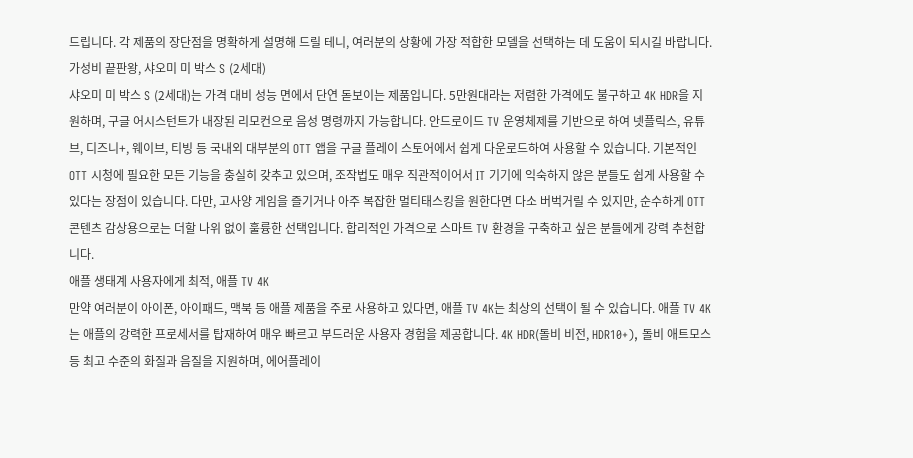드립니다. 각 제품의 장단점을 명확하게 설명해 드릴 테니, 여러분의 상황에 가장 적합한 모델을 선택하는 데 도움이 되시길 바랍니다.
가성비 끝판왕, 샤오미 미 박스 S (2세대)
샤오미 미 박스 S (2세대)는 가격 대비 성능 면에서 단연 돋보이는 제품입니다. 5만원대라는 저렴한 가격에도 불구하고 4K HDR을 지원하며, 구글 어시스턴트가 내장된 리모컨으로 음성 명령까지 가능합니다. 안드로이드 TV 운영체제를 기반으로 하여 넷플릭스, 유튜브, 디즈니+, 웨이브, 티빙 등 국내외 대부분의 OTT 앱을 구글 플레이 스토어에서 쉽게 다운로드하여 사용할 수 있습니다. 기본적인 OTT 시청에 필요한 모든 기능을 충실히 갖추고 있으며, 조작법도 매우 직관적이어서 IT 기기에 익숙하지 않은 분들도 쉽게 사용할 수 있다는 장점이 있습니다. 다만, 고사양 게임을 즐기거나 아주 복잡한 멀티태스킹을 원한다면 다소 버벅거릴 수 있지만, 순수하게 OTT 콘텐츠 감상용으로는 더할 나위 없이 훌륭한 선택입니다. 합리적인 가격으로 스마트 TV 환경을 구축하고 싶은 분들에게 강력 추천합니다.
애플 생태계 사용자에게 최적, 애플 TV 4K
만약 여러분이 아이폰, 아이패드, 맥북 등 애플 제품을 주로 사용하고 있다면, 애플 TV 4K는 최상의 선택이 될 수 있습니다. 애플 TV 4K는 애플의 강력한 프로세서를 탑재하여 매우 빠르고 부드러운 사용자 경험을 제공합니다. 4K HDR(돌비 비전, HDR10+), 돌비 애트모스 등 최고 수준의 화질과 음질을 지원하며, 에어플레이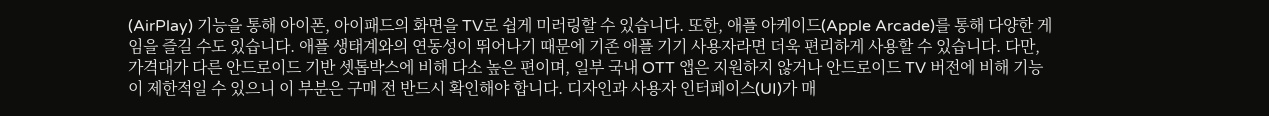(AirPlay) 기능을 통해 아이폰, 아이패드의 화면을 TV로 쉽게 미러링할 수 있습니다. 또한, 애플 아케이드(Apple Arcade)를 통해 다양한 게임을 즐길 수도 있습니다. 애플 생태계와의 연동성이 뛰어나기 때문에 기존 애플 기기 사용자라면 더욱 편리하게 사용할 수 있습니다. 다만, 가격대가 다른 안드로이드 기반 셋톱박스에 비해 다소 높은 편이며, 일부 국내 OTT 앱은 지원하지 않거나 안드로이드 TV 버전에 비해 기능이 제한적일 수 있으니 이 부분은 구매 전 반드시 확인해야 합니다. 디자인과 사용자 인터페이스(UI)가 매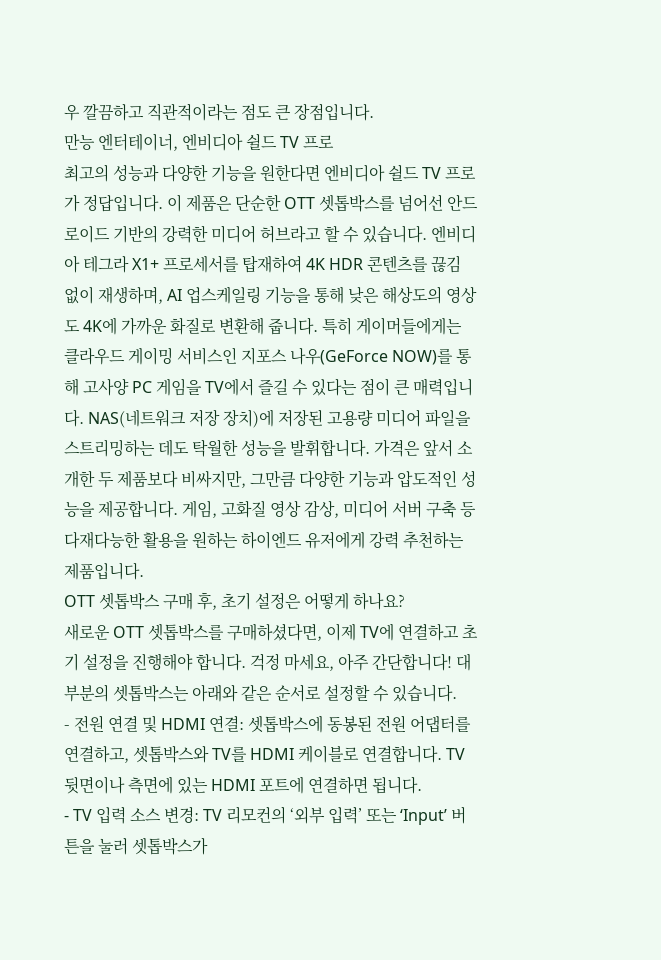우 깔끔하고 직관적이라는 점도 큰 장점입니다.
만능 엔터테이너, 엔비디아 쉴드 TV 프로
최고의 성능과 다양한 기능을 원한다면 엔비디아 쉴드 TV 프로가 정답입니다. 이 제품은 단순한 OTT 셋톱박스를 넘어선 안드로이드 기반의 강력한 미디어 허브라고 할 수 있습니다. 엔비디아 테그라 X1+ 프로세서를 탑재하여 4K HDR 콘텐츠를 끊김 없이 재생하며, AI 업스케일링 기능을 통해 낮은 해상도의 영상도 4K에 가까운 화질로 변환해 줍니다. 특히 게이머들에게는 클라우드 게이밍 서비스인 지포스 나우(GeForce NOW)를 통해 고사양 PC 게임을 TV에서 즐길 수 있다는 점이 큰 매력입니다. NAS(네트워크 저장 장치)에 저장된 고용량 미디어 파일을 스트리밍하는 데도 탁월한 성능을 발휘합니다. 가격은 앞서 소개한 두 제품보다 비싸지만, 그만큼 다양한 기능과 압도적인 성능을 제공합니다. 게임, 고화질 영상 감상, 미디어 서버 구축 등 다재다능한 활용을 원하는 하이엔드 유저에게 강력 추천하는 제품입니다.
OTT 셋톱박스 구매 후, 초기 설정은 어떻게 하나요?
새로운 OTT 셋톱박스를 구매하셨다면, 이제 TV에 연결하고 초기 설정을 진행해야 합니다. 걱정 마세요, 아주 간단합니다! 대부분의 셋톱박스는 아래와 같은 순서로 설정할 수 있습니다.
- 전원 연결 및 HDMI 연결: 셋톱박스에 동봉된 전원 어댑터를 연결하고, 셋톱박스와 TV를 HDMI 케이블로 연결합니다. TV 뒷면이나 측면에 있는 HDMI 포트에 연결하면 됩니다.
- TV 입력 소스 변경: TV 리모컨의 ‘외부 입력’ 또는 ‘Input’ 버튼을 눌러 셋톱박스가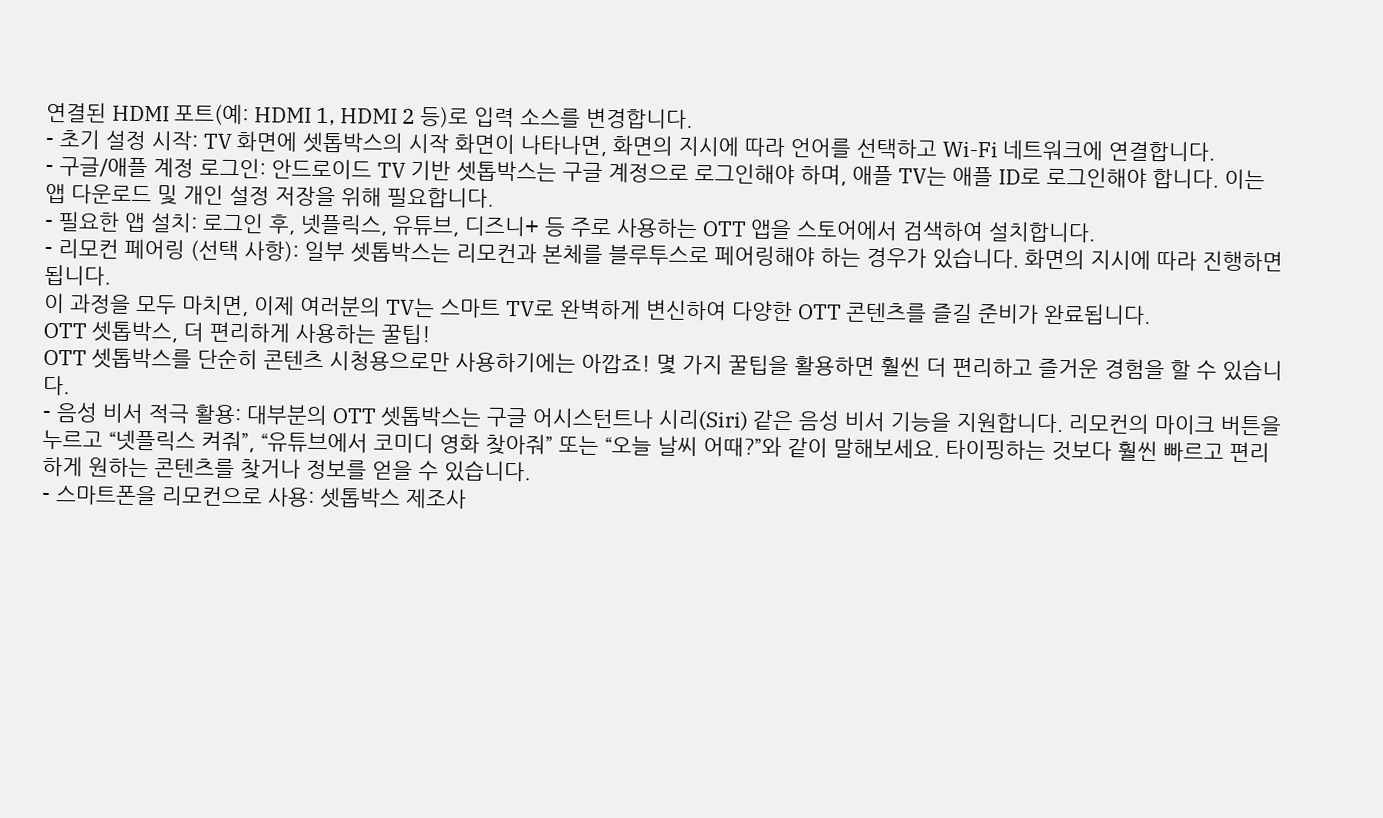연결된 HDMI 포트(예: HDMI 1, HDMI 2 등)로 입력 소스를 변경합니다.
- 초기 설정 시작: TV 화면에 셋톱박스의 시작 화면이 나타나면, 화면의 지시에 따라 언어를 선택하고 Wi-Fi 네트워크에 연결합니다.
- 구글/애플 계정 로그인: 안드로이드 TV 기반 셋톱박스는 구글 계정으로 로그인해야 하며, 애플 TV는 애플 ID로 로그인해야 합니다. 이는 앱 다운로드 및 개인 설정 저장을 위해 필요합니다.
- 필요한 앱 설치: 로그인 후, 넷플릭스, 유튜브, 디즈니+ 등 주로 사용하는 OTT 앱을 스토어에서 검색하여 설치합니다.
- 리모컨 페어링 (선택 사항): 일부 셋톱박스는 리모컨과 본체를 블루투스로 페어링해야 하는 경우가 있습니다. 화면의 지시에 따라 진행하면 됩니다.
이 과정을 모두 마치면, 이제 여러분의 TV는 스마트 TV로 완벽하게 변신하여 다양한 OTT 콘텐츠를 즐길 준비가 완료됩니다.
OTT 셋톱박스, 더 편리하게 사용하는 꿀팁!
OTT 셋톱박스를 단순히 콘텐츠 시청용으로만 사용하기에는 아깝죠! 몇 가지 꿀팁을 활용하면 훨씬 더 편리하고 즐거운 경험을 할 수 있습니다.
- 음성 비서 적극 활용: 대부분의 OTT 셋톱박스는 구글 어시스턴트나 시리(Siri) 같은 음성 비서 기능을 지원합니다. 리모컨의 마이크 버튼을 누르고 “넷플릭스 켜줘”, “유튜브에서 코미디 영화 찾아줘” 또는 “오늘 날씨 어때?”와 같이 말해보세요. 타이핑하는 것보다 훨씬 빠르고 편리하게 원하는 콘텐츠를 찾거나 정보를 얻을 수 있습니다.
- 스마트폰을 리모컨으로 사용: 셋톱박스 제조사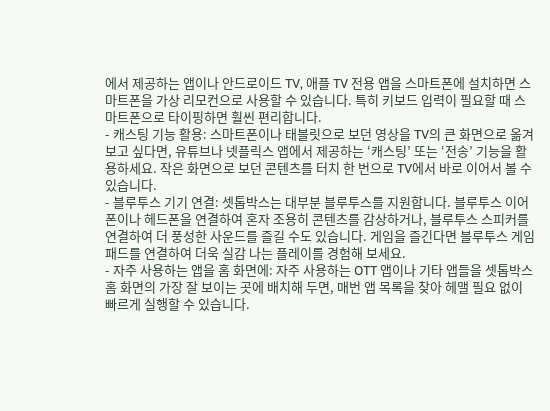에서 제공하는 앱이나 안드로이드 TV, 애플 TV 전용 앱을 스마트폰에 설치하면 스마트폰을 가상 리모컨으로 사용할 수 있습니다. 특히 키보드 입력이 필요할 때 스마트폰으로 타이핑하면 훨씬 편리합니다.
- 캐스팅 기능 활용: 스마트폰이나 태블릿으로 보던 영상을 TV의 큰 화면으로 옮겨 보고 싶다면, 유튜브나 넷플릭스 앱에서 제공하는 ‘캐스팅’ 또는 ‘전송’ 기능을 활용하세요. 작은 화면으로 보던 콘텐츠를 터치 한 번으로 TV에서 바로 이어서 볼 수 있습니다.
- 블루투스 기기 연결: 셋톱박스는 대부분 블루투스를 지원합니다. 블루투스 이어폰이나 헤드폰을 연결하여 혼자 조용히 콘텐츠를 감상하거나, 블루투스 스피커를 연결하여 더 풍성한 사운드를 즐길 수도 있습니다. 게임을 즐긴다면 블루투스 게임패드를 연결하여 더욱 실감 나는 플레이를 경험해 보세요.
- 자주 사용하는 앱을 홈 화면에: 자주 사용하는 OTT 앱이나 기타 앱들을 셋톱박스 홈 화면의 가장 잘 보이는 곳에 배치해 두면, 매번 앱 목록을 찾아 헤맬 필요 없이 빠르게 실행할 수 있습니다.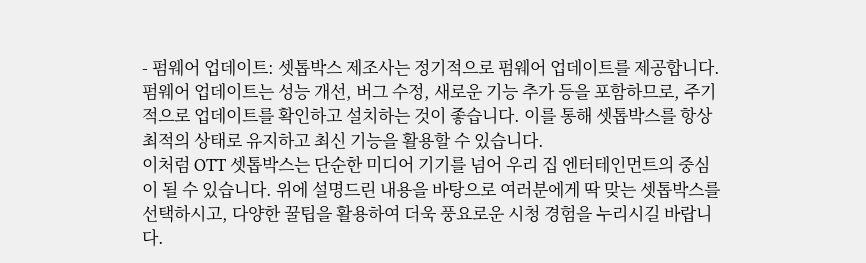- 펌웨어 업데이트: 셋톱박스 제조사는 정기적으로 펌웨어 업데이트를 제공합니다. 펌웨어 업데이트는 성능 개선, 버그 수정, 새로운 기능 추가 등을 포함하므로, 주기적으로 업데이트를 확인하고 설치하는 것이 좋습니다. 이를 통해 셋톱박스를 항상 최적의 상태로 유지하고 최신 기능을 활용할 수 있습니다.
이처럼 OTT 셋톱박스는 단순한 미디어 기기를 넘어 우리 집 엔터테인먼트의 중심이 될 수 있습니다. 위에 설명드린 내용을 바탕으로 여러분에게 딱 맞는 셋톱박스를 선택하시고, 다양한 꿀팁을 활용하여 더욱 풍요로운 시청 경험을 누리시길 바랍니다.